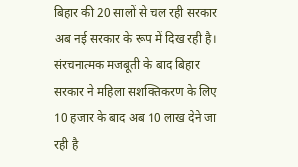बिहार की 20 सालों से चल रही सरकार अब नई सरकार के रूप में दिख रही है। संरचनात्मक मजबूती के बाद बिहार सरकार ने महिला सशक्तिकरण के लिए 10 हजार के बाद अब 10 लाख देने जा रही है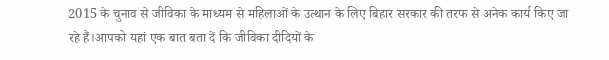2015 के चुनाव से जीविका के माध्यम से महिलाओं के उत्थान के लिए बिहार सरकार की तरफ से अनेक कार्य किए जा रहे हैं।आपको यहां एक बात बता दें कि जीविका दीदियों के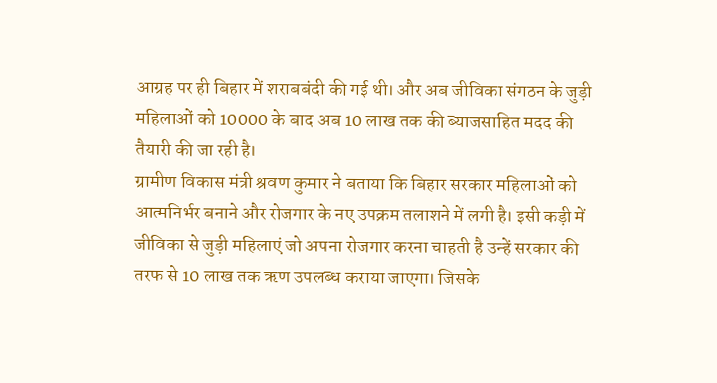आग्रह पर ही बिहार में शराबबंदी की गई थी। और अब जीविका संगठन के जुड़ी महिलाओं को 10000 के बाद अब 10 लाख तक की ब्याजसाहित मदद की तैयारी की जा रही है।
ग्रामीण विकास मंत्री श्रवण कुमार ने बताया कि बिहार सरकार महिलाओं को आत्मनिर्भर बनाने और रोजगार के नए उपक्रम तलाशने में लगी है। इसी कड़ी में जीविका से जुड़ी महिलाएं जो अपना रोजगार करना चाहती है उन्हें सरकार की तरफ से 10 लाख तक ऋण उपलब्ध कराया जाएगा। जिसके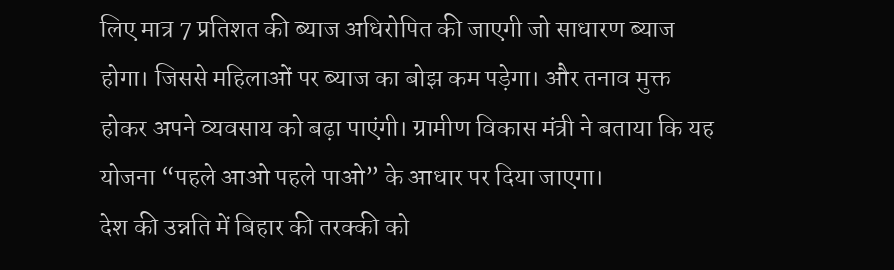लिए मात्र 7 प्रतिशत की ब्याज अधिरोपित की जाएगी जो साधारण ब्याज होगा। जिससे महिलाओं पर ब्याज का बोझ कम पड़ेगा। और तनाव मुक्त होकर अपने व्यवसाय को बढ़ा पाएंगी। ग्रामीण विकास मंत्री ने बताया कि यह योजना “पहले आओ पहले पाओ” के आधार पर दिया जाएगा।
देश की उन्नति में बिहार की तरक्की को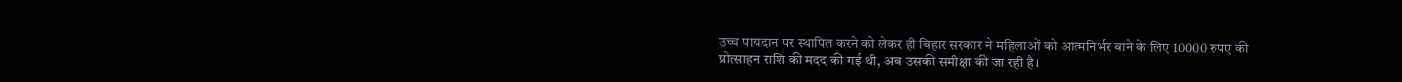उच्च पायदान पर स्थापित करने को लेकर ही बिहार सरकार ने महिलाओं को आत्मनिर्भर बाने के लिए 10000 रुपए की प्रोत्साहन राशि की मदद की गई थी, अब उसकी समीक्षा की जा रही है।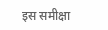इस समीक्षा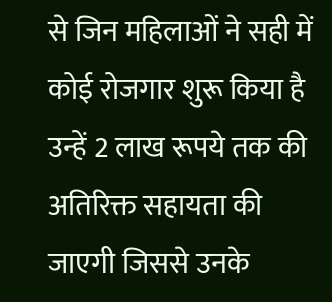से जिन महिलाओं ने सही में कोई रोजगार शुरू किया है उन्हें 2 लाख रूपये तक की अतिरिक्त सहायता की जाएगी जिससे उनके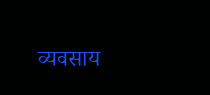व्यवसाय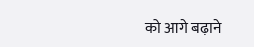को आगे बढ़ाने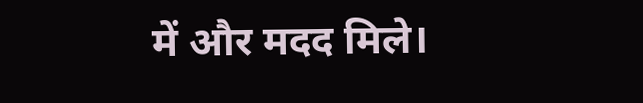में और मदद मिले।